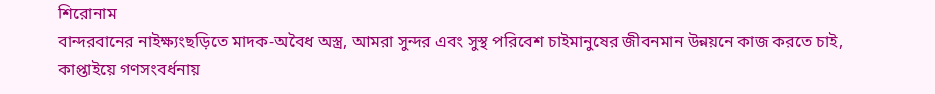শিরোনাম
বান্দরবানের নাইক্ষ্যংছড়িতে মাদক-অবৈধ অস্ত্র, আমরা সুন্দর এবং সুস্থ পরিবেশ চাইমানুষের জীবনমান উন্নয়নে কাজ করতে চাই, কাপ্তাইয়ে গণসংবর্ধনায়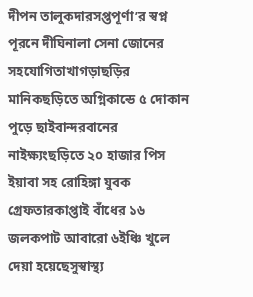দীপন তালুকদারসপ্তপূর্ণা’র স্বপ্ন পূরনে দীঘিনালা সেনা জোনের সহযোগিতাখাগড়াছড়ির মানিকছড়িতে অগ্নিকান্ডে ৫ দোকান পুড়ে ছাইবান্দরবানের নাইক্ষ্যংছড়িতে ২০ হাজার পিস ইয়াবা সহ রোহিঙ্গা যুবক গ্রেফতারকাপ্তাই বাঁধের ১৬ জলকপাট আবারো ৬ইঞ্চি খুলে দেয়া হয়েছেসুস্বাস্থ্য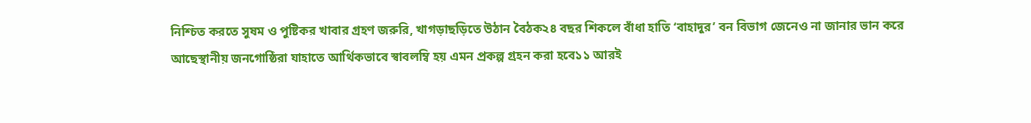নিশ্চিত করতে সুষম ও পুষ্টিকর খাবার গ্রহণ জরুরি, খাগড়াছড়িতে উঠান বৈঠক২৪ বছর শিকলে বাঁধা হাতি ‘বাহাদুর’ বন বিভাগ জেনেও না জানার ভান করে আছেস্থানীয় জনগোষ্ঠিরা যাহাতে আর্থিকভাবে স্বাবলম্বি হয় এমন প্রকল্প গ্রহন করা হবে১১ আরই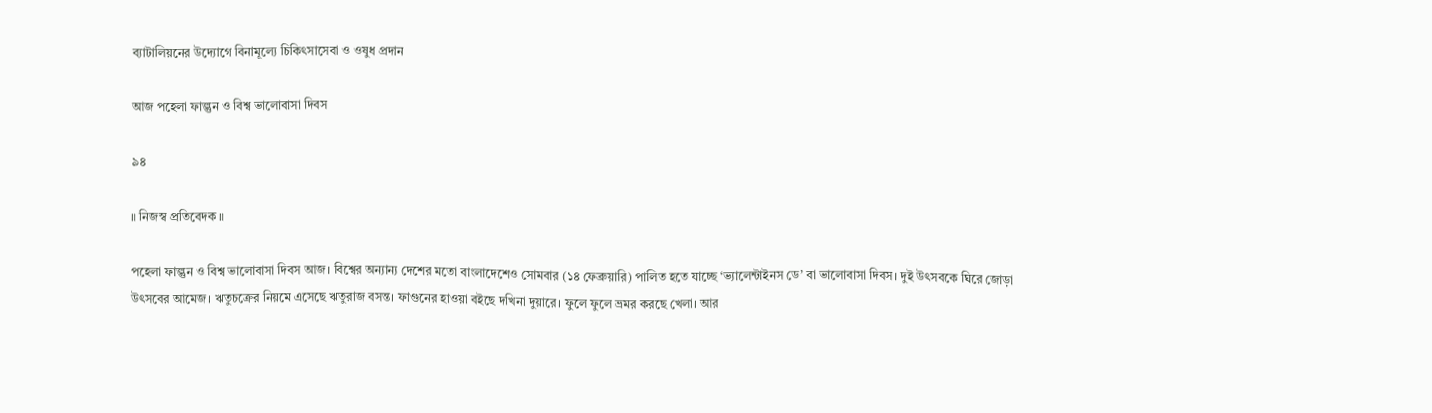ব্যাটালিয়নের উদ্যোগে বিনামূল্যে চিকিৎসাসেবা ও ওষুধ প্রদান

আজ পহেলা ফাল্গুন ও বিশ্ব ভালোবাসা দিবস

৯৪

॥ নিজস্ব প্রতিবেদক ॥

পহেলা ফাল্গুন ও বিশ্ব ভালোবাসা দিবস আজ। বিশ্বের অন্যান্য দেশের মতো বাংলাদেশেও সোমবার (১৪ ফেব্রুয়ারি) পালিত হতে যাচ্ছে ‘ভ্যালেন্টাইনস ডে’ বা ভালোবাসা দিবস। দুই উৎসবকে ঘিরে জোড়া উৎসবের আমেজ। ঋতুচক্রের নিয়মে এসেছে ঋতুরাজ বসন্ত। ফাগুনের হাওয়া বইছে দখিনা দুয়ারে। ফুলে ফুলে ভ্রমর করছে খেলা। আর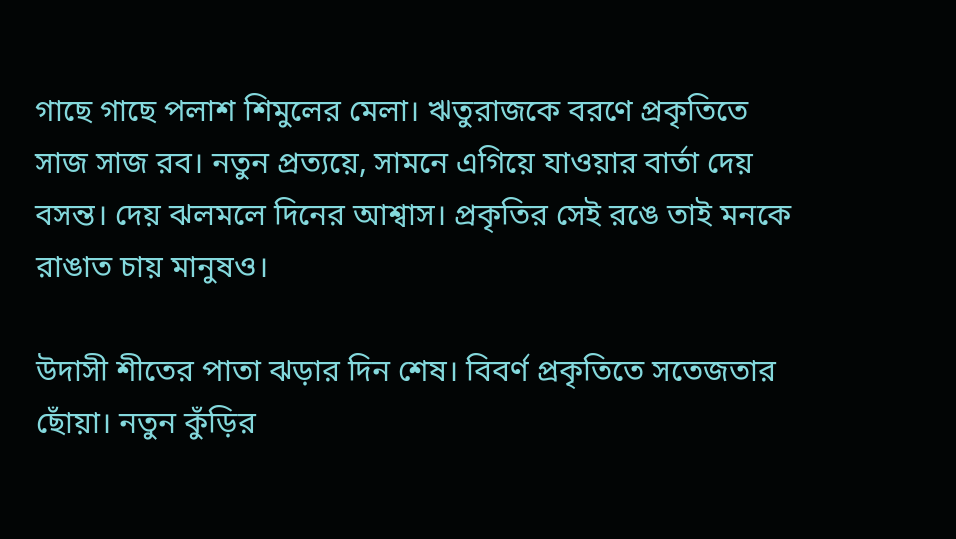গাছে গাছে পলাশ শিমুলের মেলা। ঋতুরাজকে বরণে প্রকৃতিতে সাজ সাজ রব। নতুন প্রত্যয়ে, সামনে এগিয়ে যাওয়ার বার্তা দেয় বসন্ত। দেয় ঝলমলে দিনের আশ্বাস। প্রকৃতির সেই রঙে তাই মনকে রাঙাত চায় মানুষও।

উদাসী শীতের পাতা ঝড়ার দিন শেষ। বিবর্ণ প্রকৃতিতে সতেজতার ছোঁয়া। নতুন কুঁড়ির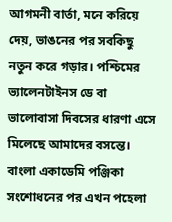আগমনী বার্তা, মনে করিয়ে দেয়, ভাঙনের পর সবকিছু নতুন করে গড়ার। পশ্চিমের ভ্যালেনটাইনস ডে বা ভালোবাসা দিবসের ধারণা এসে মিলেছে আমাদের বসন্তে। বাংলা একাডেমি পঞ্জিকা সংশোধনের পর এখন পহেলা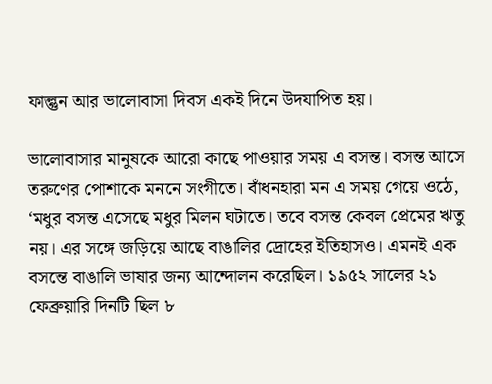ফাল্গুন আর ভালোবাসা দিবস একই দিনে উদযাপিত হয়।

ভালোবাসার মানুষকে আরো কাছে পাওয়ার সময় এ বসন্ত। বসন্ত আসে তরুণের পোশাকে মননে সংগীতে। বাঁধনহারা মন এ সময় গেয়ে ওঠে, ‘মধুর বসন্ত এসেছে মধুর মিলন ঘটাতে। তবে বসন্ত কেবল প্রেমের ঋতু নয়। এর সঙ্গে জড়িয়ে আছে বাঙালির দ্রোহের ইতিহাসও। এমনই এক বসন্তে বাঙালি ভাষার জন্য আন্দোলন করেছিল। ১৯৫২ সালের ২১ ফেব্রুয়ারি দিনটি ছিল ৮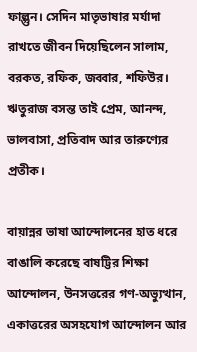ফাল্গুন। সেদিন মাতৃভাষার মর্যাদা রাখতে জীবন দিয়েছিলেন সালাম, বরকত, রফিক, জব্বার, শফিউর। ঋতুরাজ বসন্ত তাই প্রেম, আনন্দ, ভালবাসা, প্রতিবাদ আর তারুণ্যের প্রতীক।

বায়ান্নর ভাষা আন্দোলনের হাত ধরে বাঙালি করেছে বাষট্টির শিক্ষা আন্দোলন, উনসত্তরের গণ-অভ্যুত্থান, একাত্তরের অসহযোগ আন্দোলন আর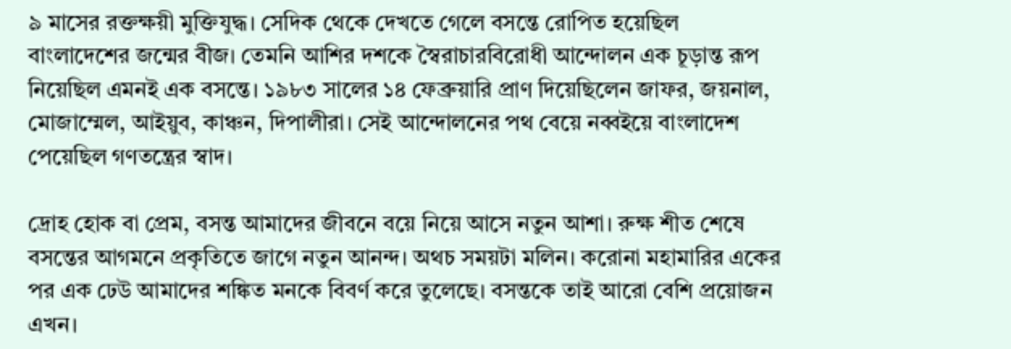৯ মাসের রক্তক্ষয়ী মুক্তিযুদ্ধ। সেদিক থেকে দেখতে গেলে বসন্তে রোপিত হয়েছিল বাংলাদেশের জন্মের বীজ। তেমনি আশির দশকে স্বৈরাচারবিরোধী আন্দোলন এক চূড়ান্ত রূপ নিয়েছিল এমনই এক বসন্তে। ১৯৮৩ সালের ১৪ ফেব্রুয়ারি প্রাণ দিয়েছিলেন জাফর, জয়নাল, মোজাম্মেল, আইয়ুব, কাঞ্চন, দিপালীরা। সেই আন্দোলনের পথ বেয়ে নব্বইয়ে বাংলাদেশ পেয়েছিল গণতন্ত্রের স্বাদ।

দ্রোহ হোক বা প্রেম, বসন্ত আমাদের জীবনে বয়ে নিয়ে আসে নতুন আশা। রুক্ষ শীত শেষে বসন্তের আগমনে প্রকৃতিতে জাগে নতুন আনন্দ। অথচ সময়টা মলিন। করোনা মহামারির একের পর এক ঢেউ আমাদের শঙ্কিত মনকে বিবর্ণ করে তুলেছে। বসন্তকে তাই আরো বেশি প্রয়োজন এখন।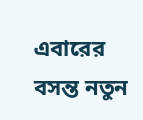এবারের বসন্ত নতুন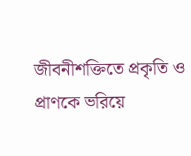জীবনীশক্তিতে প্রকৃতি ও প্রাণকে ভরিয়ে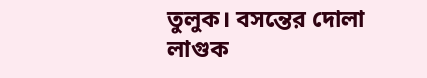তুলুক। বসন্তের দোলা লাগুক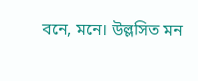বনে, মনে। উল্লসিত মন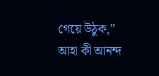গেয়ে উঠুক,” আহা কী আনন্দ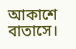আকাশে বাতাসে।